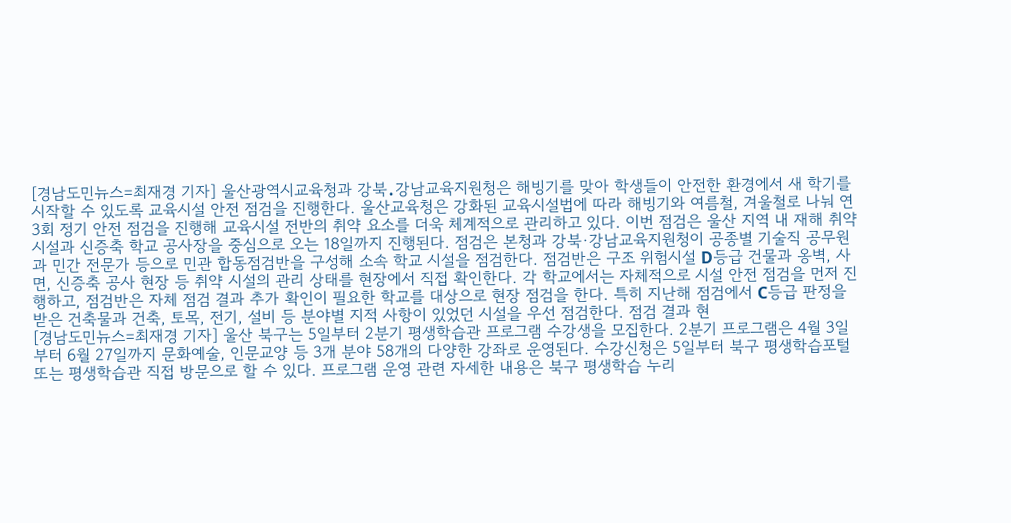[경남도민뉴스=최재경 기자] 울산광역시교육청과 강북․강남교육지원청은 해빙기를 맞아 학생들이 안전한 환경에서 새 학기를 시작할 수 있도록 교육시설 안전 점검을 진행한다. 울산교육청은 강화된 교육시설법에 따라 해빙기와 여름철, 겨울철로 나눠 연 3회 정기 안전 점검을 진행해 교육시설 전반의 취약 요소를 더욱 체계적으로 관리하고 있다. 이번 점검은 울산 지역 내 재해 취약 시설과 신증축 학교 공사장을 중심으로 오는 18일까지 진행된다. 점검은 본청과 강북·강남교육지원청이 공종별 기술직 공무원과 민간 전문가 등으로 민관 합동점검반을 구성해 소속 학교 시설을 점검한다. 점검반은 구조 위험시설 D등급 건물과 옹벽, 사면, 신증축 공사 현장 등 취약 시설의 관리 상태를 현장에서 직접 확인한다. 각 학교에서는 자체적으로 시설 안전 점검을 먼저 진행하고, 점검반은 자체 점검 결과 추가 확인이 필요한 학교를 대상으로 현장 점검을 한다. 특히 지난해 점검에서 C등급 판정을 받은 건축물과 건축, 토목, 전기, 설비 등 분야별 지적 사항이 있었던 시설을 우선 점검한다. 점검 결과 현
[경남도민뉴스=최재경 기자] 울산 북구는 5일부터 2분기 평생학습관 프로그램 수강생을 모집한다. 2분기 프로그램은 4월 3일부터 6월 27일까지 문화예술, 인문교양 등 3개 분야 58개의 다양한 강좌로 운영된다. 수강신청은 5일부터 북구 평생학습포털 또는 평생학습관 직접 방문으로 할 수 있다. 프로그램 운영 관련 자세한 내용은 북구 평생학습 누리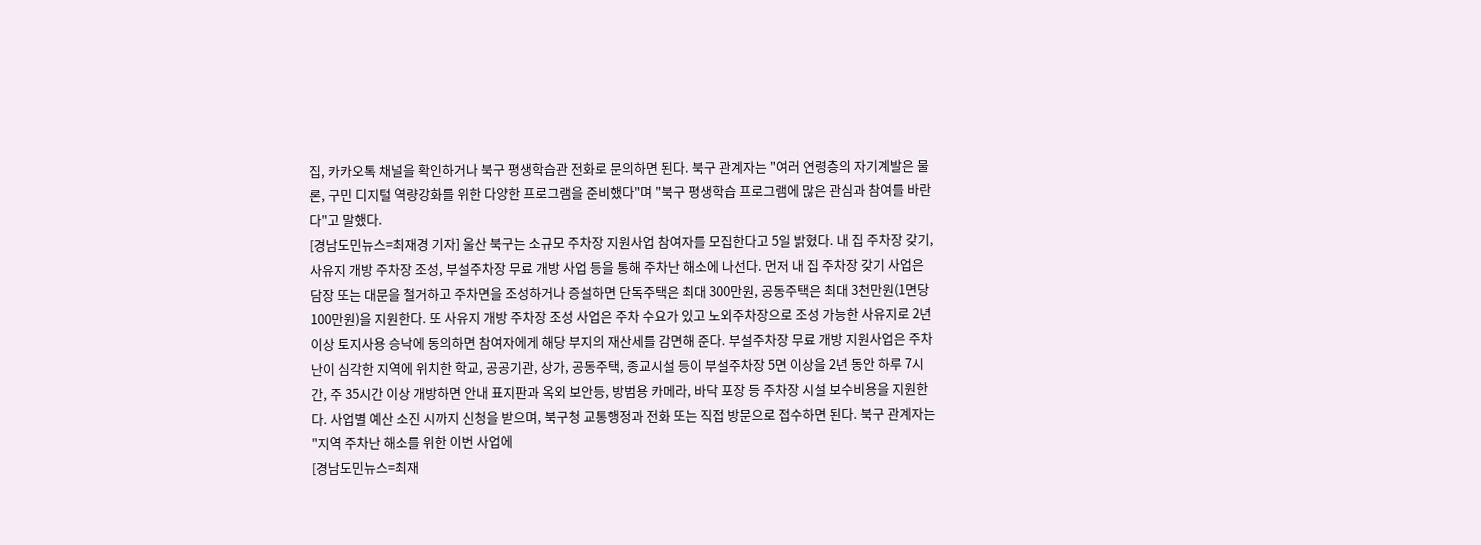집, 카카오톡 채널을 확인하거나 북구 평생학습관 전화로 문의하면 된다. 북구 관계자는 "여러 연령층의 자기계발은 물론, 구민 디지털 역량강화를 위한 다양한 프로그램을 준비했다"며 "북구 평생학습 프로그램에 많은 관심과 참여를 바란다"고 말했다.
[경남도민뉴스=최재경 기자] 울산 북구는 소규모 주차장 지원사업 참여자를 모집한다고 5일 밝혔다. 내 집 주차장 갖기, 사유지 개방 주차장 조성, 부설주차장 무료 개방 사업 등을 통해 주차난 해소에 나선다. 먼저 내 집 주차장 갖기 사업은 담장 또는 대문을 철거하고 주차면을 조성하거나 증설하면 단독주택은 최대 300만원, 공동주택은 최대 3천만원(1면당 100만원)을 지원한다. 또 사유지 개방 주차장 조성 사업은 주차 수요가 있고 노외주차장으로 조성 가능한 사유지로 2년 이상 토지사용 승낙에 동의하면 참여자에게 해당 부지의 재산세를 감면해 준다. 부설주차장 무료 개방 지원사업은 주차난이 심각한 지역에 위치한 학교, 공공기관, 상가, 공동주택, 종교시설 등이 부설주차장 5면 이상을 2년 동안 하루 7시간, 주 35시간 이상 개방하면 안내 표지판과 옥외 보안등, 방범용 카메라, 바닥 포장 등 주차장 시설 보수비용을 지원한다. 사업별 예산 소진 시까지 신청을 받으며, 북구청 교통행정과 전화 또는 직접 방문으로 접수하면 된다. 북구 관계자는 "지역 주차난 해소를 위한 이번 사업에
[경남도민뉴스=최재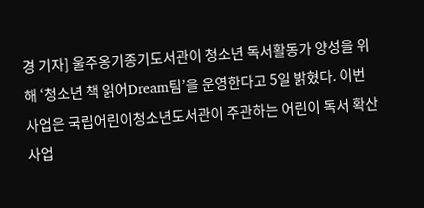경 기자] 울주옹기종기도서관이 청소년 독서활동가 양성을 위해 ‘청소년 책 읽어Dream팀’을 운영한다고 5일 밝혔다. 이번 사업은 국립어린이청소년도서관이 주관하는 어린이 독서 확산 사업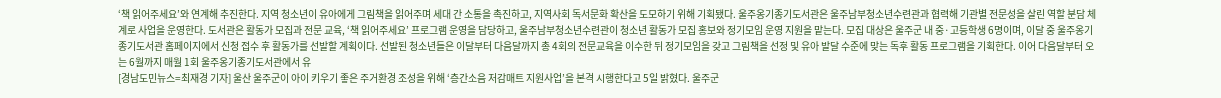‘책 읽어주세요’와 연계해 추진한다. 지역 청소년이 유아에게 그림책을 읽어주며 세대 간 소통을 촉진하고, 지역사회 독서문화 확산을 도모하기 위해 기획됐다. 울주옹기종기도서관은 울주남부청소년수련관과 협력해 기관별 전문성을 살린 역할 분담 체계로 사업을 운영한다. 도서관은 활동가 모집과 전문 교육, ‘책 읽어주세요’ 프로그램 운영을 담당하고, 울주남부청소년수련관이 청소년 활동가 모집 홍보와 정기모임 운영 지원을 맡는다. 모집 대상은 울주군 내 중·고등학생 6명이며, 이달 중 울주옹기종기도서관 홈페이지에서 신청 접수 후 활동가를 선발할 계획이다. 선발된 청소년들은 이달부터 다음달까지 총 4회의 전문교육을 이수한 뒤 정기모임을 갖고 그림책을 선정 및 유아 발달 수준에 맞는 독후 활동 프로그램을 기획한다. 이어 다음달부터 오는 6월까지 매월 1회 울주옹기종기도서관에서 유
[경남도민뉴스=최재경 기자] 울산 울주군이 아이 키우기 좋은 주거환경 조성을 위해 ‘층간소음 저감매트 지원사업’을 본격 시행한다고 5일 밝혔다. 울주군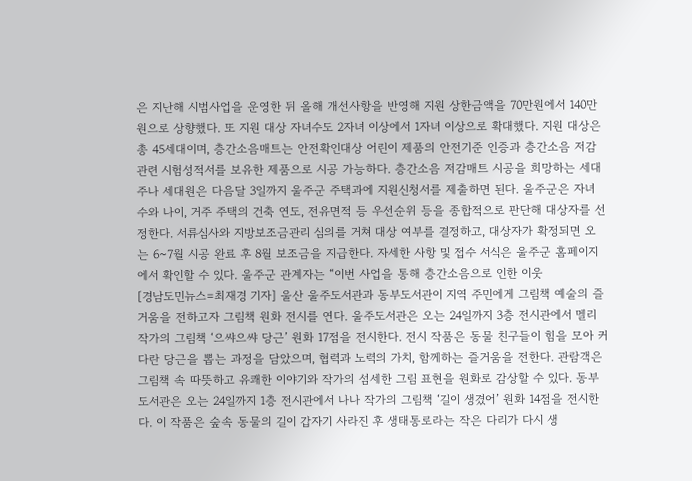은 지난해 시범사업을 운영한 뒤 올해 개선사항을 반영해 지원 상한금액을 70만원에서 140만원으로 상향했다. 또 지원 대상 자녀수도 2자녀 이상에서 1자녀 이상으로 확대했다. 지원 대상은 총 45세대이며, 층간소음매트는 안전확인대상 어린이 제품의 안전기준 인증과 층간소음 저감 관련 시험성적서를 보유한 제품으로 시공 가능하다. 층간소음 저감매트 시공을 희망하는 세대주나 세대원은 다음달 3일까지 울주군 주택과에 지원신청서를 제출하면 된다. 울주군은 자녀 수와 나이, 거주 주택의 건축 연도, 전유면적 등 우선순위 등을 종합적으로 판단해 대상자를 선정한다. 서류심사와 지방보조금관리 심의를 거쳐 대상 여부를 결정하고, 대상자가 확정되면 오는 6~7월 시공 완료 후 8월 보조금을 지급한다. 자세한 사항 및 접수 서식은 울주군 홈페이지에서 확인할 수 있다. 울주군 관계자는 “이번 사업을 통해 층간소음으로 인한 이웃
[경남도민뉴스=최재경 기자] 울산 울주도서관과 동부도서관이 지역 주민에게 그림책 예술의 즐거움을 전하고자 그림책 원화 전시를 연다. 울주도서관은 오는 24일까지 3층 전시관에서 멜리 작가의 그림책 ‘으쌰으쌰 당근’ 원화 17점을 전시한다. 전시 작품은 동물 친구들이 힘을 모아 커다란 당근을 뽑는 과정을 담았으며, 협력과 노력의 가치, 함께하는 즐거움을 전한다. 관람객은 그림책 속 따뜻하고 유쾌한 이야기와 작가의 섬세한 그림 표현을 원화로 감상할 수 있다. 동부도서관은 오는 24일까지 1층 전시관에서 나나 작가의 그림책 ‘길이 생겼어’ 원화 14점을 전시한다. 이 작품은 숲속 동물의 길이 갑자기 사라진 후 생태통로라는 작은 다리가 다시 생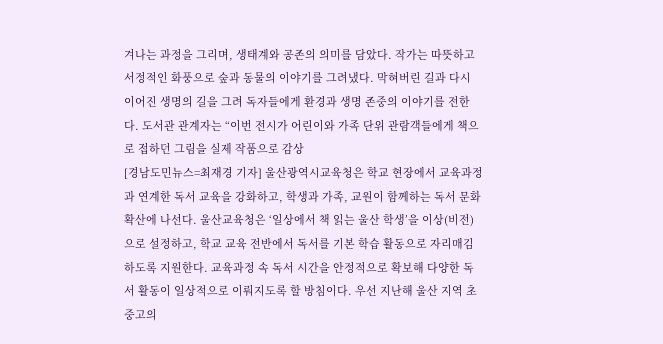겨나는 과정을 그리며, 생태계와 공존의 의미를 담았다. 작가는 따뜻하고 서정적인 화풍으로 숲과 동물의 이야기를 그려냈다. 막혀버린 길과 다시 이어진 생명의 길을 그려 독자들에게 환경과 생명 존중의 이야기를 전한다. 도서관 관계자는 “이번 전시가 어린이와 가족 단위 관람객들에게 책으로 접하던 그림을 실제 작품으로 감상
[경남도민뉴스=최재경 기자] 울산광역시교육청은 학교 현장에서 교육과정과 연계한 독서 교육을 강화하고, 학생과 가족, 교원이 함께하는 독서 문화 확산에 나선다. 울산교육청은 ‘일상에서 책 읽는 울산 학생’을 이상(비전)으로 설정하고, 학교 교육 전반에서 독서를 기본 학습 활동으로 자리매김하도록 지원한다. 교육과정 속 독서 시간을 안정적으로 확보해 다양한 독서 활동이 일상적으로 이뤄지도록 할 방침이다. 우선 지난해 울산 지역 초중고의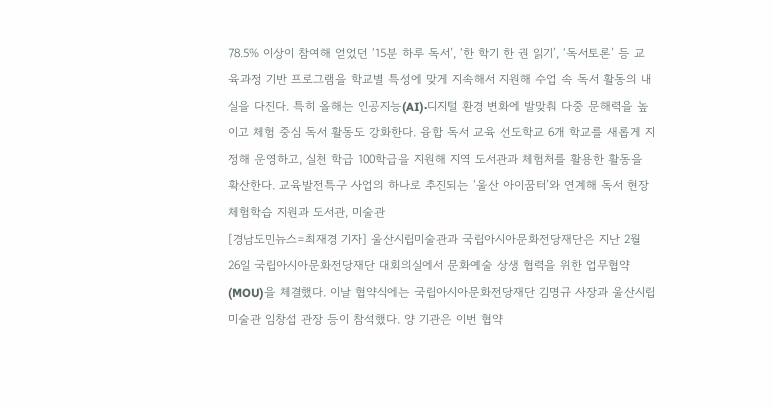78.5% 이상이 참여해 얻었던 ‘15분 하루 독서’, ‘한 학기 한 권 읽기’, ‘독서토론’ 등 교육과정 기반 프로그램을 학교별 특성에 맞게 지속해서 지원해 수업 속 독서 활동의 내실을 다진다. 특히 올해는 인공지능(AI)·디지털 환경 변화에 발맞춰 다중 문해력을 높이고 체험 중심 독서 활동도 강화한다. 융합 독서 교육 선도학교 6개 학교를 새롭게 지정해 운영하고, 실천 학급 100학급을 지원해 지역 도서관과 체험처를 활용한 활동을 확산한다. 교육발전특구 사업의 하나로 추진되는 ‘울산 아이꿈터’와 연계해 독서 현장 체험학습 지원과 도서관, 미술관
[경남도민뉴스=최재경 기자] 울산시립미술관과 국립아시아문화전당재단은 지난 2월 26일 국립아시아문화전당재단 대회의실에서 문화예술 상생 협력을 위한 업무협약(MOU)을 체결했다. 이날 협약식에는 국립아시아문화전당재단 김명규 사장과 울산시립미술관 임창섭 관장 등이 참석했다. 양 기관은 이번 협약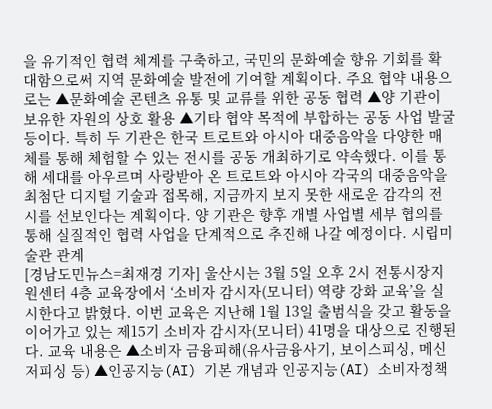을 유기적인 협력 체계를 구축하고, 국민의 문화예술 향유 기회를 확대함으로써 지역 문화예술 발전에 기여할 계획이다. 주요 협약 내용으로는 ▲문화예술 콘텐츠 유통 및 교류를 위한 공동 협력 ▲양 기관이 보유한 자원의 상호 활용 ▲기타 협약 목적에 부합하는 공동 사업 발굴 등이다. 특히 두 기관은 한국 트로트와 아시아 대중음악을 다양한 매체를 통해 체험할 수 있는 전시를 공동 개최하기로 약속했다. 이를 통해 세대를 아우르며 사랑받아 온 트로트와 아시아 각국의 대중음악을 최첨단 디지털 기술과 접목해, 지금까지 보지 못한 새로운 감각의 전시를 선보인다는 계획이다. 양 기관은 향후 개별 사업별 세부 협의를 통해 실질적인 협력 사업을 단계적으로 추진해 나갈 예정이다. 시립미술관 관계
[경남도민뉴스=최재경 기자] 울산시는 3월 5일 오후 2시 전통시장지원센터 4층 교육장에서 ‘소비자 감시자(모니터) 역량 강화 교육’을 실시한다고 밝혔다. 이번 교육은 지난해 1월 13일 출범식을 갖고 활동을 이어가고 있는 제15기 소비자 감시자(모니터) 41명을 대상으로 진행된다. 교육 내용은 ▲소비자 금융피해(유사금융사기, 보이스피싱, 메신저피싱 등) ▲인공지능(AI) 기본 개념과 인공지능(AI) 소비자정책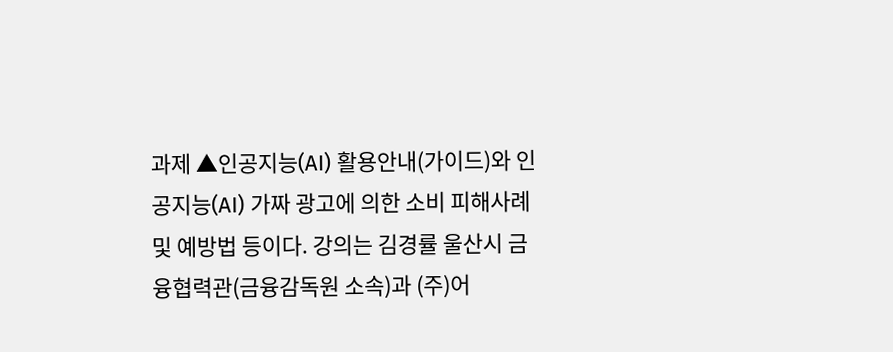과제 ▲인공지능(AI) 활용안내(가이드)와 인공지능(AI) 가짜 광고에 의한 소비 피해사례 및 예방법 등이다. 강의는 김경률 울산시 금융협력관(금융감독원 소속)과 (주)어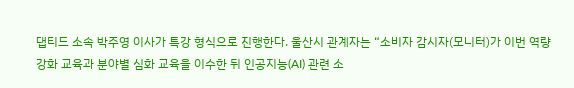댑티드 소속 박주영 이사가 특강 형식으로 진행한다. 울산시 관계자는 “소비자 감시자(모니터)가 이번 역량 강화 교육과 분야별 심화 교육을 이수한 뒤 인공지능(AI) 관련 소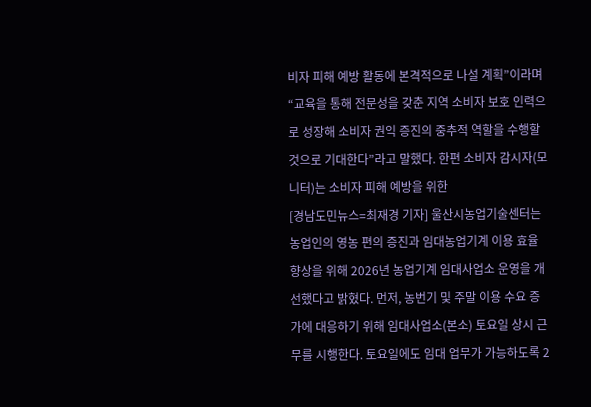비자 피해 예방 활동에 본격적으로 나설 계획”이라며 “교육을 통해 전문성을 갖춘 지역 소비자 보호 인력으로 성장해 소비자 권익 증진의 중추적 역할을 수행할 것으로 기대한다”라고 말했다. 한편 소비자 감시자(모니터)는 소비자 피해 예방을 위한
[경남도민뉴스=최재경 기자] 울산시농업기술센터는 농업인의 영농 편의 증진과 임대농업기계 이용 효율 향상을 위해 2026년 농업기계 임대사업소 운영을 개선했다고 밝혔다. 먼저, 농번기 및 주말 이용 수요 증가에 대응하기 위해 임대사업소(본소) 토요일 상시 근무를 시행한다. 토요일에도 임대 업무가 가능하도록 2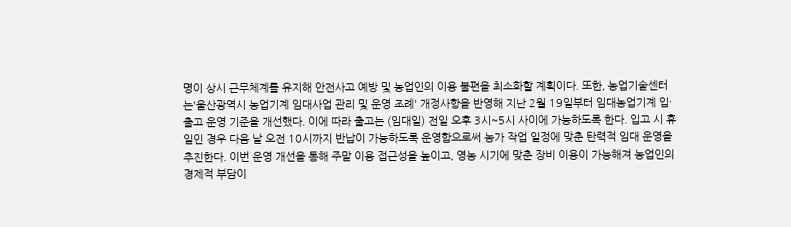명이 상시 근무체계를 유지해 안전사고 예방 및 농업인의 이용 불편을 최소화할 계획이다. 또한, 농업기술센터는'울산광역시 농업기계 임대사업 관리 및 운영 조례' 개정사항을 반영해 지난 2월 19일부터 임대농업기계 입·출고 운영 기준을 개선했다. 이에 따라 출고는 (임대일) 전일 오후 3시~5시 사이에 가능하도록 한다. 입고 시 휴일인 경우 다음 날 오전 10시까지 반납이 가능하도록 운영함으로써 농가 작업 일정에 맞춘 탄력적 임대 운영을 추진한다. 이번 운영 개선을 통해 주말 이용 접근성을 높이고, 영농 시기에 맞춘 장비 이용이 가능해져 농업인의 경제적 부담이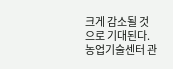크게 감소될 것으로 기대된다. 농업기술센터 관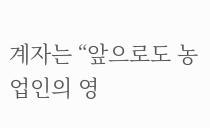계자는 “앞으로도 농업인의 영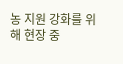농 지원 강화를 위해 현장 중